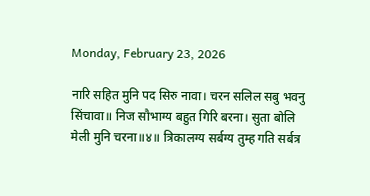Monday, February 23, 2026

नारि सहित मुनि पद सिरु नावा। चरन सलिल सबु भवनु सिंचावा॥ निज सौभाग्य बहुत गिरि बरना। सुता बोलि मेली मुनि चरना॥४॥ त्रिकालग्य सर्बग्य तुम्ह गति सर्बत्र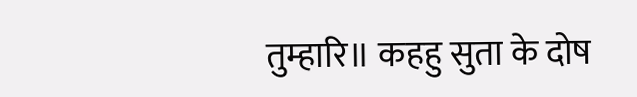तुम्हारि॥ कहहु सुता के दोष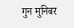गुन मुनिबर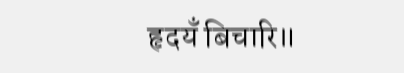हृदयँ बिचारि॥